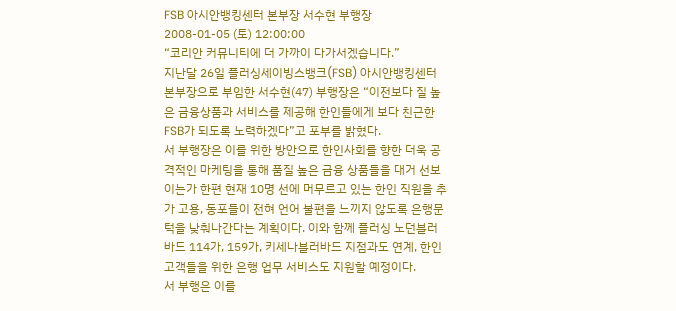FSB 아시안뱅킹센터 본부장 서수현 부행장
2008-01-05 (토) 12:00:00
“코리안 커뮤니티에 더 가까이 다가서겠습니다.”
지난달 26일 플러싱세이빙스뱅크(FSB) 아시안뱅킹센터 본부장으로 부임한 서수현(47) 부행장은 “이전보다 질 높은 금융상품과 서비스를 제공해 한인들에게 보다 친근한 FSB가 되도록 노력하겠다”고 포부를 밝혔다.
서 부행장은 이를 위한 방안으로 한인사회를 향한 더욱 공격적인 마케팅을 통해 품질 높은 금융 상품들을 대거 선보이는가 한편 현재 10명 선에 머무르고 있는 한인 직원을 추가 고용, 동포들이 전혀 언어 불편을 느끼지 않도록 은행문턱을 낮춰나간다는 계획이다. 이와 함께 플러싱 노던블러바드 114가, 159가, 키세나블러바드 지점과도 연계, 한인 고객들을 위한 은행 업무 서비스도 지원할 예정이다.
서 부행은 이를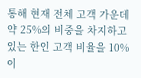통해 현재 전체 고객 가운데 약 25%의 비중을 차지하고 있는 한인 고객 비율을 10% 이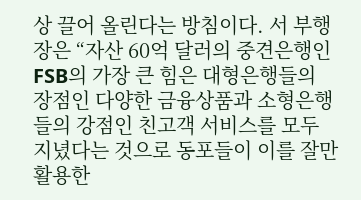상 끌어 올린다는 방침이다. 서 부행장은 “자산 60억 달러의 중견은행인 FSB의 가장 큰 힘은 대형은행들의 장점인 다양한 금융상품과 소형은행들의 강점인 친고객 서비스를 모두 지녔다는 것으로 동포들이 이를 잘만 활용한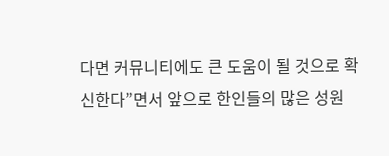다면 커뮤니티에도 큰 도움이 될 것으로 확신한다”면서 앞으로 한인들의 많은 성원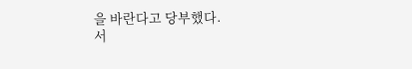을 바란다고 당부했다.
서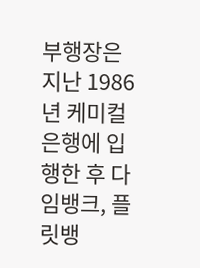부행장은 지난 1986년 케미컬 은행에 입행한 후 다임뱅크, 플릿뱅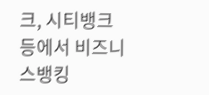크, 시티뱅크 등에서 비즈니스뱅킹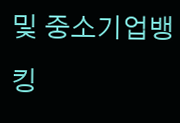및 중소기업뱅킹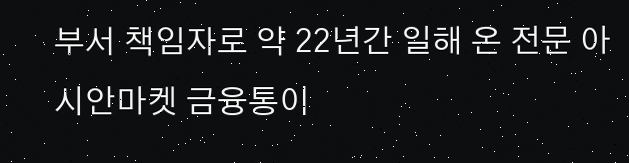부서 책임자로 약 22년간 일해 온 전문 아시안마켓 금융통이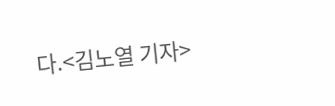다.<김노열 기자>